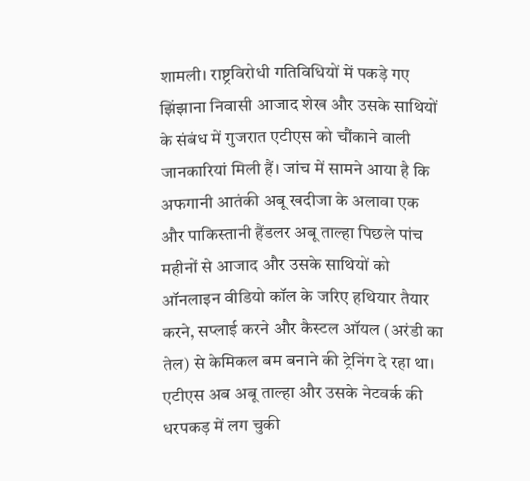शामली। राष्ट्रविरोधी गतिविधियों में पकड़े गए झिंझाना निवासी आजाद शेख और उसके साथियों के संबंध में गुजरात एटीएस को चौंकाने वाली जानकारियां मिली हैं। जांच में सामने आया है कि अफगानी आतंकी अबू खदीजा के अलावा एक और पाकिस्तानी हैंडलर अबू ताल्हा पिछले पांच महीनों से आजाद और उसके साथियों को ऑनलाइन वीडियो कॉल के जरिए हथियार तैयार करने, सप्लाई करने और कैस्टल ऑयल (अरंडी का तेल) से केमिकल बम बनाने की ट्रेनिंग दे रहा था। एटीएस अब अबू ताल्हा और उसके नेटवर्क की धरपकड़ में लग चुकी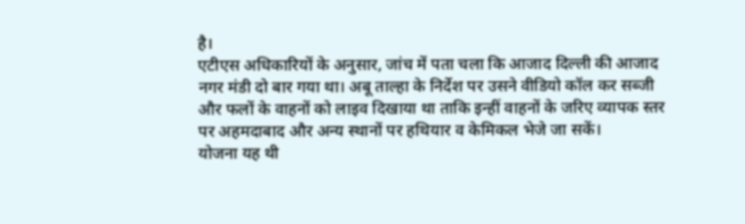है।
एटीएस अधिकारियों के अनुसार, जांच में पता चला कि आजाद दिल्ली की आजाद नगर मंडी दो बार गया था। अबू ताल्हा के निर्देश पर उसने वीडियो कॉल कर सब्जी और फलों के वाहनों को लाइव दिखाया था ताकि इन्हीं वाहनों के जरिए व्यापक स्तर पर अहमदाबाद और अन्य स्थानों पर हथियार व केमिकल भेजे जा सकें।
योजना यह थी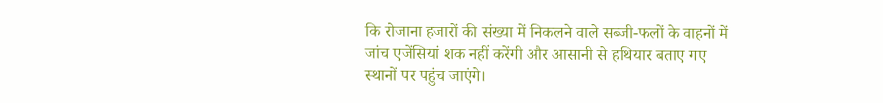कि रोजाना हजारों की संख्या में निकलने वाले सब्जी-फलों के वाहनों में जांच एजेंसियां शक नहीं करेंगी और आसानी से हथियार बताए गए स्थानों पर पहुंच जाएंगे।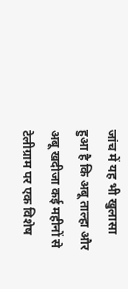जांच में यह भी खुलासा हुआ है कि अबू ताल्हा और अबू खदीजा कई महीनों से टेलीग्राम पर एक विशेष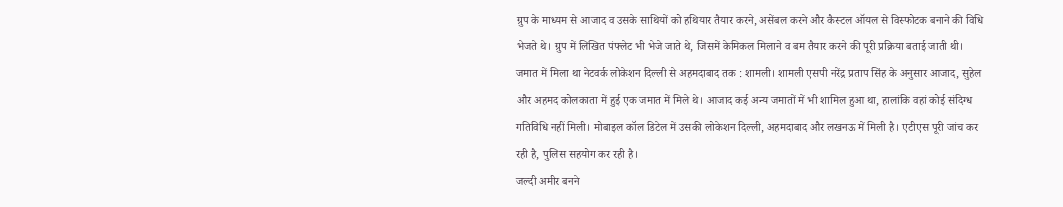ग्रुप के माध्यम से आजाद व उसके साथियों को हथियार तैयार करने, असेंबल करने और कैस्टल ऑयल से विस्फोटक बनाने की विधि भेजते थे। ग्रुप में लिखित पंफ्लेट भी भेजे जाते थे, जिसमें केमिकल मिलाने व बम तैयार करने की पूरी प्रक्रिया बताई जाती थी।
जमात में मिला था नेटवर्क लोकेशन दिल्ली से अहमदाबाद तक : शामली। शामली एसपी नरेंद्र प्रताप सिंह के अनुसार आजाद, सुहेल और अहमद कोलकाता में हुई एक जमात में मिले थे। आजाद कई अन्य जमातों में भी शामिल हुआ था, हालांकि वहां कोई संदिग्ध गतिविधि नहीं मिली। मोबाइल कॉल डिटेल में उसकी लोकेशन दिल्ली, अहमदाबाद और लखनऊ में मिली है। एटीएस पूरी जांच कर रही है, पुलिस सहयोग कर रही है।
जल्दी अमीर बनने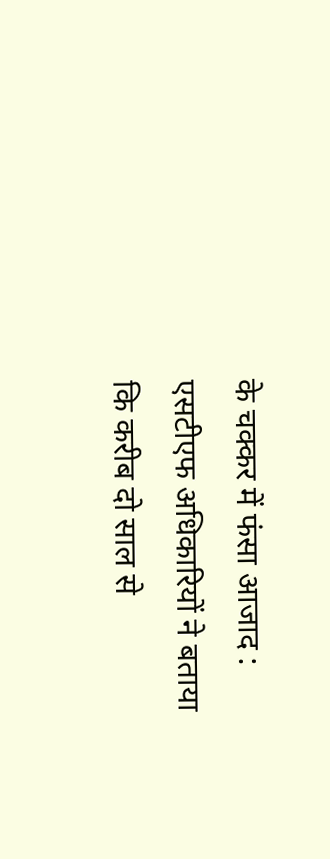के चक्कर में फंसा आजाद : एसटीएफ अधिकारियों ने बताया कि करीब दो साल से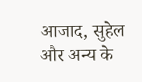आजाद, सुहेल और अन्य के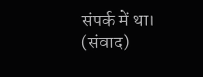संपर्क में था। (संवाद)